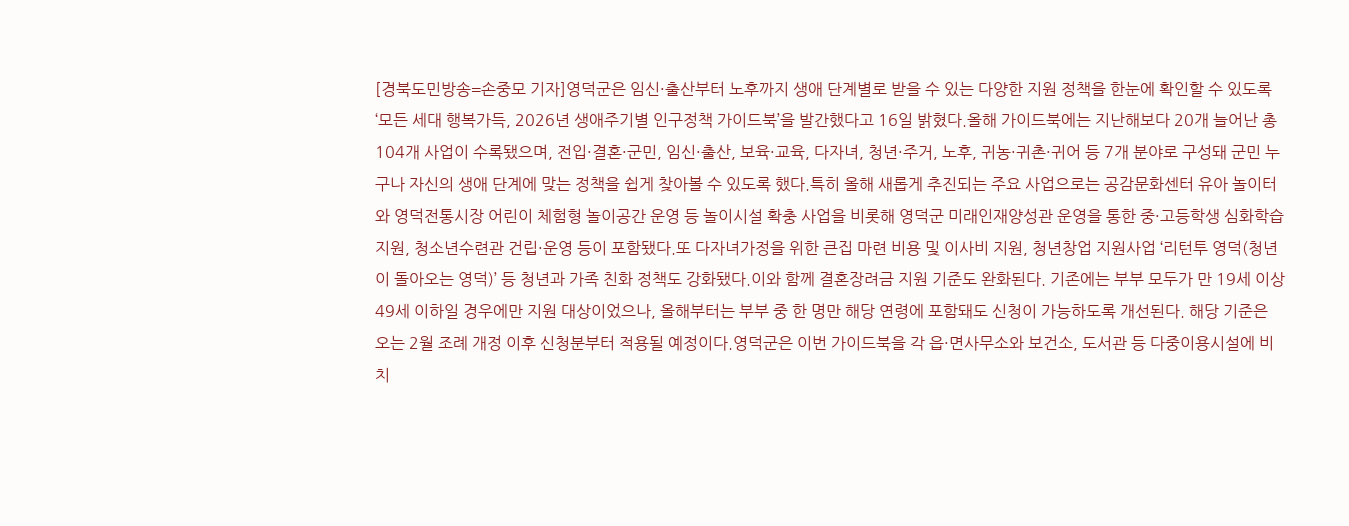[경북도민방송=손중모 기자]영덕군은 임신·출산부터 노후까지 생애 단계별로 받을 수 있는 다양한 지원 정책을 한눈에 확인할 수 있도록 ‘모든 세대 행복가득, 2026년 생애주기별 인구정책 가이드북’을 발간했다고 16일 밝혔다.올해 가이드북에는 지난해보다 20개 늘어난 총 104개 사업이 수록됐으며, 전입·결혼·군민, 임신·출산, 보육·교육, 다자녀, 청년·주거, 노후, 귀농·귀촌·귀어 등 7개 분야로 구성돼 군민 누구나 자신의 생애 단계에 맞는 정책을 쉽게 찾아볼 수 있도록 했다.특히 올해 새롭게 추진되는 주요 사업으로는 공감문화센터 유아 놀이터와 영덕전통시장 어린이 체험형 놀이공간 운영 등 놀이시설 확충 사업을 비롯해 영덕군 미래인재양성관 운영을 통한 중·고등학생 심화학습 지원, 청소년수련관 건립·운영 등이 포함됐다.또 다자녀가정을 위한 큰집 마련 비용 및 이사비 지원, 청년창업 지원사업 ‘리턴투 영덕(청년이 돌아오는 영덕)’ 등 청년과 가족 친화 정책도 강화됐다.이와 함께 결혼장려금 지원 기준도 완화된다. 기존에는 부부 모두가 만 19세 이상 49세 이하일 경우에만 지원 대상이었으나, 올해부터는 부부 중 한 명만 해당 연령에 포함돼도 신청이 가능하도록 개선된다. 해당 기준은 오는 2월 조례 개정 이후 신청분부터 적용될 예정이다.영덕군은 이번 가이드북을 각 읍·면사무소와 보건소, 도서관 등 다중이용시설에 비치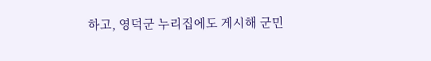하고, 영덕군 누리집에도 게시해 군민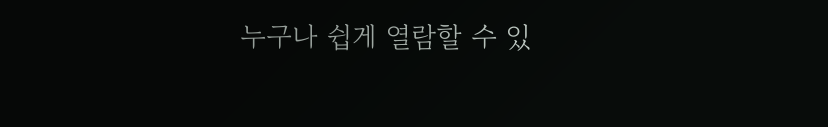누구나 쉽게 열람할 수 있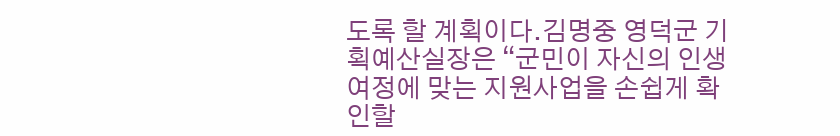도록 할 계획이다.김명중 영덕군 기획예산실장은 “군민이 자신의 인생 여정에 맞는 지원사업을 손쉽게 확인할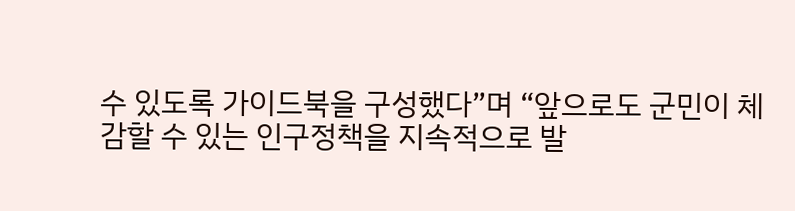수 있도록 가이드북을 구성했다”며 “앞으로도 군민이 체감할 수 있는 인구정책을 지속적으로 발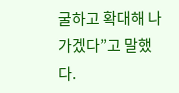굴하고 확대해 나가겠다”고 말했다.